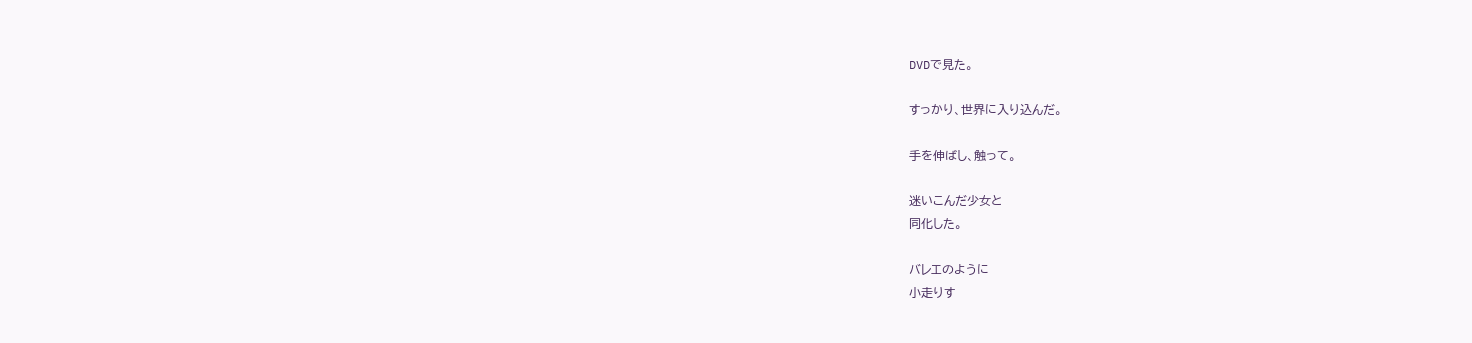DVDで見た。

すっかり、世界に入り込んだ。

手を伸ばし、触って。

迷いこんだ少女と
同化した。

バレエのように
小走りす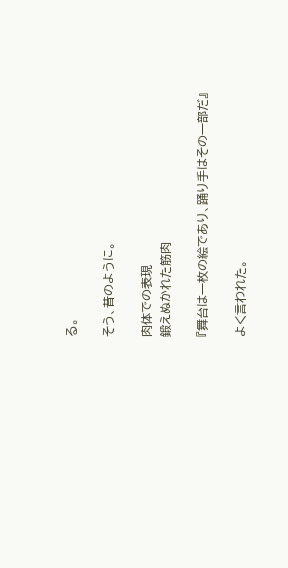る。

そう、昔のように。

肉体での表現
鍛えぬかれた筋肉

『舞台は一枚の絵であり、踊り手はその一部だ』

よく言われた。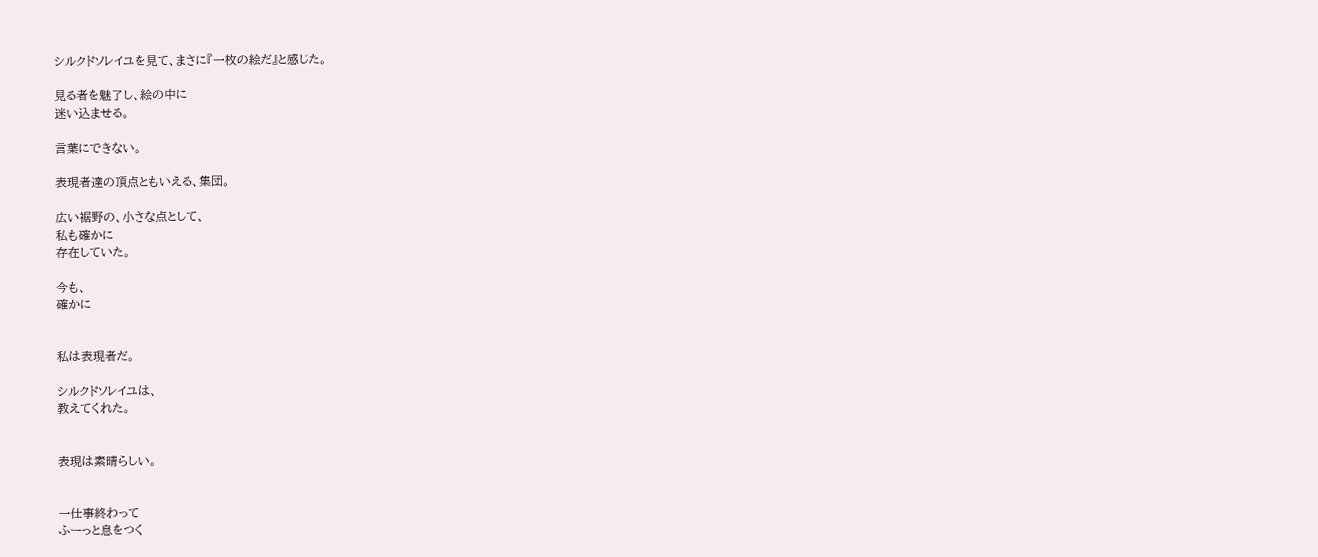シルクドソレイユを見て、まさに『一枚の絵だ』と感じた。

見る者を魅了し、絵の中に
迷い込ませる。

言葉にできない。

表現者達の頂点ともいえる、集団。

広い裾野の、小さな点として、
私も確かに
存在していた。

今も、
確かに


私は表現者だ。

シルクドソレイユは、
教えてくれた。


表現は素晴らしい。


一仕事終わって
ふーっと息をつく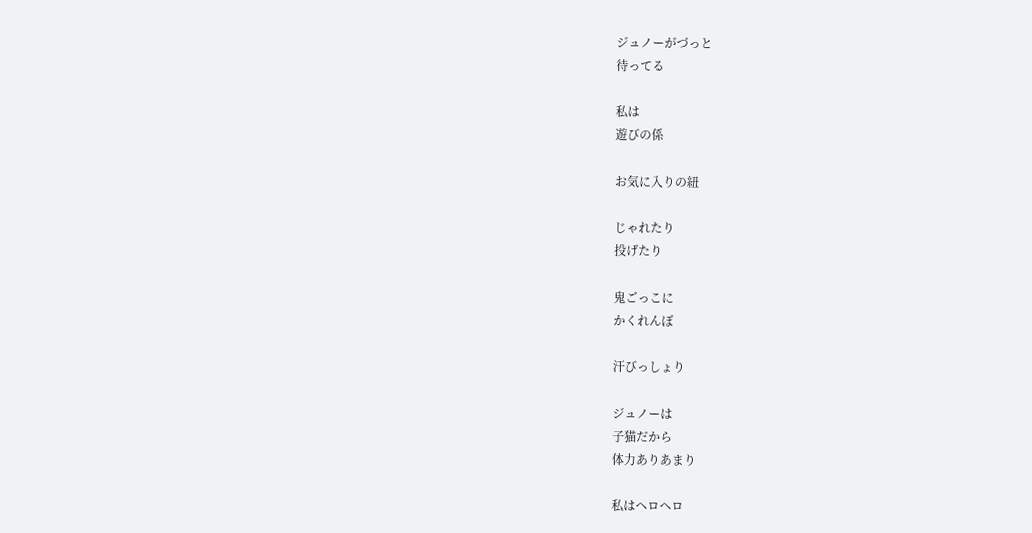ジュノーがづっと
待ってる

私は
遊びの係

お気に入りの紐

じゃれたり
投げたり

鬼ごっこに
かくれんぼ

汗びっしょり

ジュノーは
子猫だから
体力ありあまり

私はヘロヘロ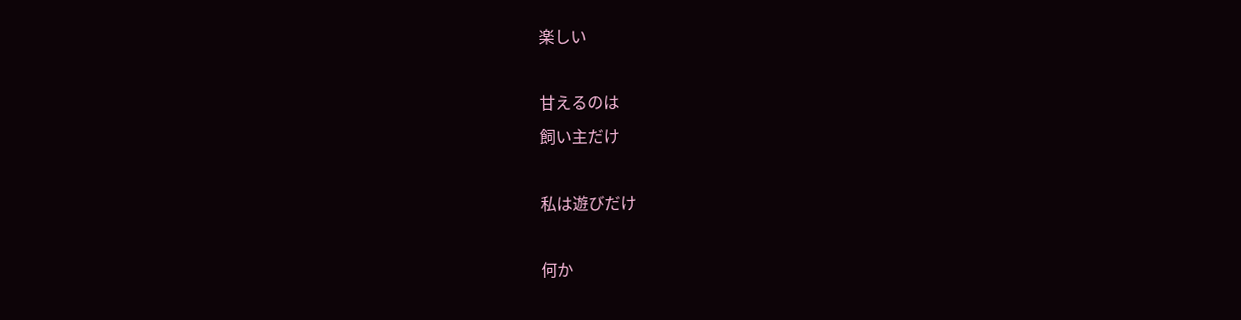楽しい

甘えるのは
飼い主だけ

私は遊びだけ

何か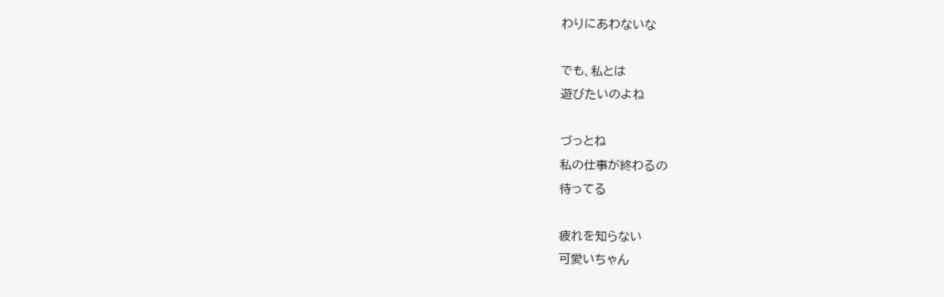わりにあわないな

でも、私とは
遊びたいのよね

づっとね
私の仕事が終わるの
待ってる

疲れを知らない
可愛いちゃん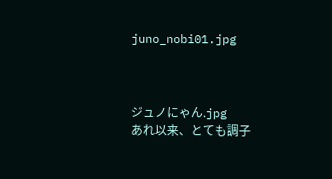juno_nobi01.jpg



ジュノにゃん.jpg
あれ以来、とても調子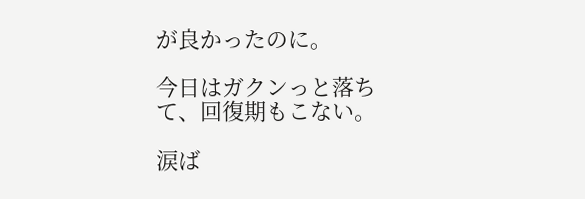が良かったのに。

今日はガクンっと落ちて、回復期もこない。

涙ば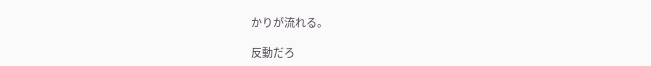かりが流れる。

反動だろ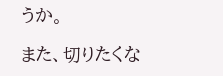うか。

また、切りたくな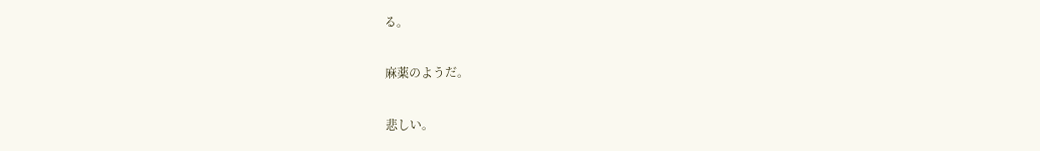る。

麻薬のようだ。

悲しい。